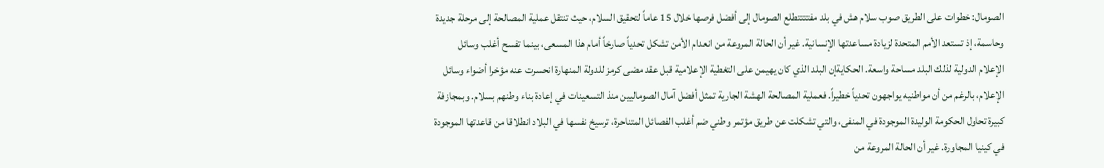الصومال: خطوات على الطريق صوب سلام هش في بلد مفتتتتطلع الصومال إلى أفضل فرصها خلال 15 عاماً لتحقيق السلام، حيث تنتقل عملية المصالحة إلى مرحلة جديدة وحاسمة، إذ تستعد الأمم المتحدة لزيادة مساعدتها الإنسانية. غير أن الحالة المروعة من انعدام الأمن تشكل تحدياً صارخاً أمام هذا المسعى، بينما تفسح أغلب وسائل الإعلام الدولية لذلك البلد مساحة واسعة. الحكايةإن البلد الذي كان يهيمن على التغطية الإعلامية قبل عقد مضى كرمز للدولة المنهارة انحسرت عنه مؤخرا أضواء وسائل الإعلام، بالرغم من أن مواطنيه يواجهون تحدياً خطيراً. فعملية المصالحة الهشة الجارية تمثل أفضل آمال الصوماليين منذ التسعينات في إعادة بناء وطنهم بسلام. وبمجازفة كبيرة تحاول الحكومة الوليدة الموجودة في المنفى، والتي تشكلت عن طريق مؤتمر وطني ضم أغلب الفصائل المتناحرة، ترسيخ نفسها في البلاد انطلاقا من قاعدتها الموجودة في كينيا المجاورة. غير أن الحالة المروعة من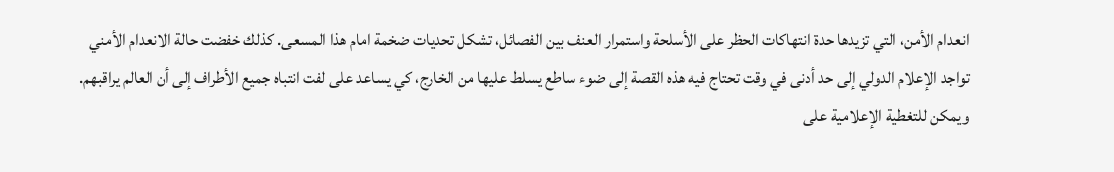انعدام الأمن، التي تزيدها حدة انتهاكات الحظر على الأسلحة واستمرار العنف بين الفصائل، تشكل تحديات ضخمة امام هذا المسعى. كذلك خفضت حالة الانعدام الأمني تواجد الإعلام الدولي إلى حد أدنى في وقت تحتاج فيه هذه القصة إلى ضوء ساطع يسلط عليها من الخارج، كي يساعد على لفت انتباه جميع الأطراف إلى أن العالم يراقبهم. ويمكن للتغطية الإعلامية على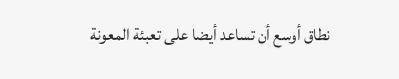نطاق أوسع أن تساعد أيضا على تعبئة المعونة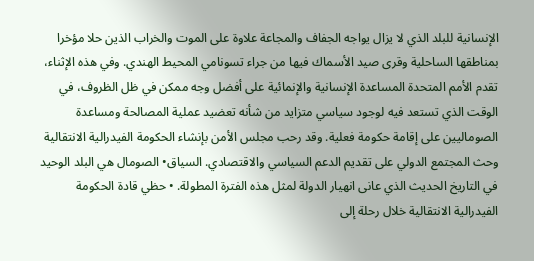الإنسانية للبلد الذي لا يزال يواجه الجفاف والمجاعة علاوة على الموت والخراب الذين حلا مؤخرا بمناطقها الساحلية وقرى صيد الأسماك فيها من جراء تسونامي المحيط الهندي. وفي هذه الإثناء، تقدم الأمم المتحدة المساعدة الإنسانية والإنمائية على أفضل وجه ممكن في ظل الظروف، في الوقت الذي تستعد فيه لوجود سياسي متزايد من شأنه تعضيد عملية المصالحة ومساعدة الصوماليين على إقامة حكومة فعلية. وقد رحب مجلس الأمن بإنشاء الحكومة الفيدرالية الانتقالية وحث المجتمع الدولي على تقديم الدعم السياسي والاقتصادي. السياق• الصومال هي البلد الوحيد في التاريخ الحديث الذي عانى انهيار الدولة لمثل هذه الفترة المطولة. • حظي قادة الحكومة الفيدرالية الانتقالية خلال رحلة إلى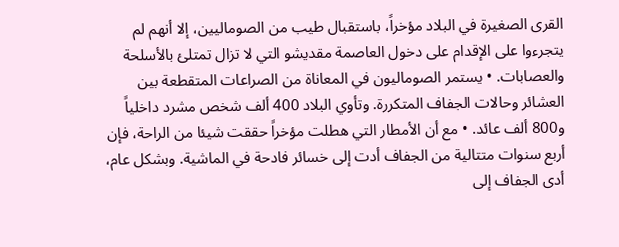القرى الصغيرة في البلاد مؤخراً، باستقبال طيب من الصوماليين، إلا أنهم لم يتجرءوا على الإقدام على دخول العاصمة مقديشو التي لا تزال تمتلئ بالأسلحة والعصابات. • يستمر الصوماليون في المعاناة من الصراعات المتقطعة بين العشائر وحالات الجفاف المتكررة. وتأوي البلاد 400 ألف شخص مشرد داخلياً و800 ألف عائد. • مع أن الأمطار التي هطلت مؤخراً حققت شيئا من الراحة، فإن أربع سنوات متتالية من الجفاف أدت إلى خسائر فادحة في الماشية. وبشكل عام، أدى الجفاف إلى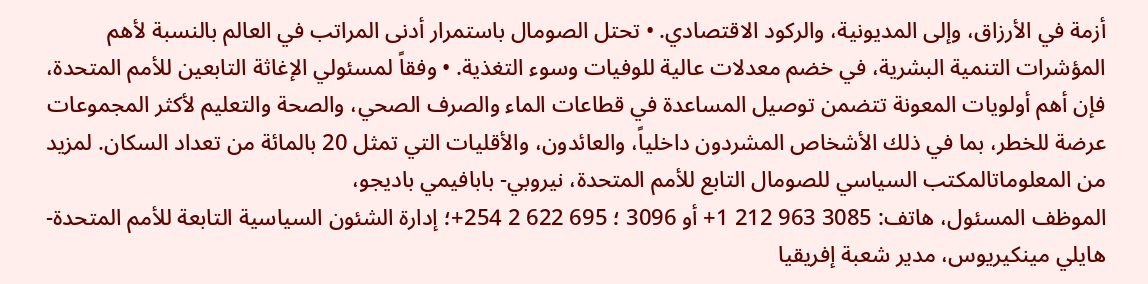أزمة في الأرزاق، وإلى المديونية، والركود الاقتصادي. • تحتل الصومال باستمرار أدنى المراتب في العالم بالنسبة لأهم المؤشرات التنمية البشرية، في خضم معدلات عالية للوفيات وسوء التغذية. • وفقاً لمسئولي الإغاثة التابعين للأمم المتحدة، فإن أهم أولويات المعونة تتضمن توصيل المساعدة في قطاعات الماء والصرف الصحي، والصحة والتعليم لأكثر المجموعات عرضة للخطر، بما في ذلك الأشخاص المشردون داخلياً، والعائدون، والأقليات التي تمثل 20 بالمائة من تعداد السكان. لمزيد من المعلوماتالمكتب السياسي للصومال التابع للأمم المتحدة، نيروبي- بابافيمي باديجو،
الموظف المسئول، هاتف: 3085 963 212 1+ أو 3096 ؛ 695 622 2 254+؛ إدارة الشئون السياسية التابعة للأمم المتحدة- هايلي مينكيريوس، مدير شعبة إفريقيا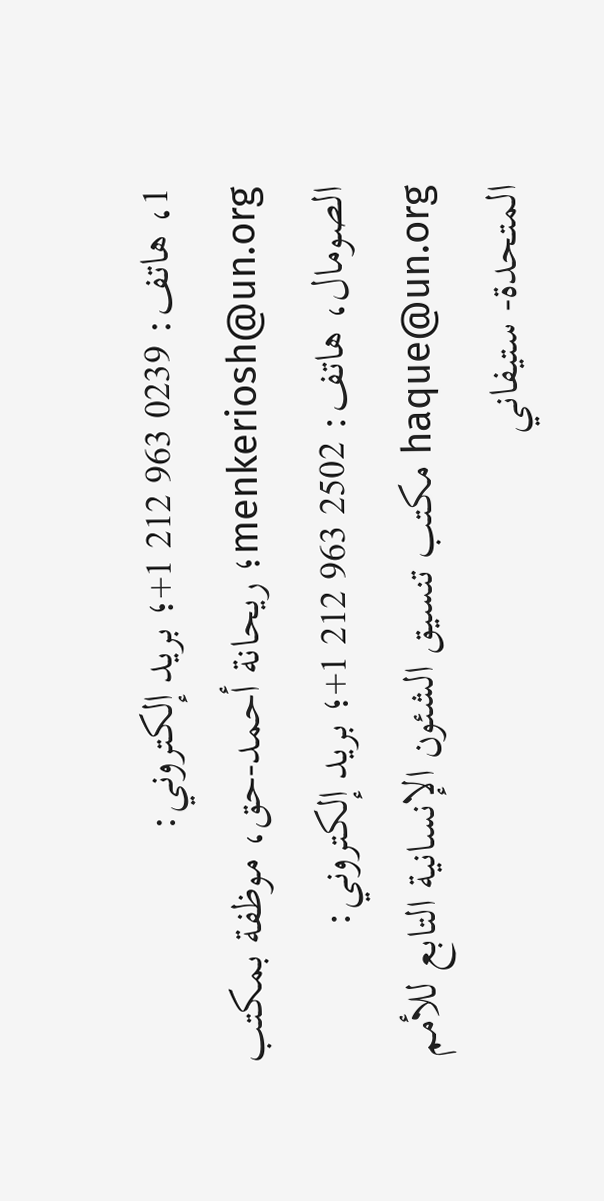1، هاتف: 0239 963 212 1+؛ بريد إلكتروني: menkeriosh@un.org؛ ريحانة أحمد-حق، موظفة بمكتب الصومال، هاتف: 2502 963 212 1+؛ بريد إلكتروني: haque@un.org مكتب تنسيق الشئون الإنسانية التابع للأمم المتحدة- ستيفاني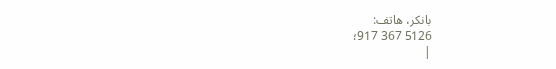بانكر، هاتف:
5126 367 917؛
|